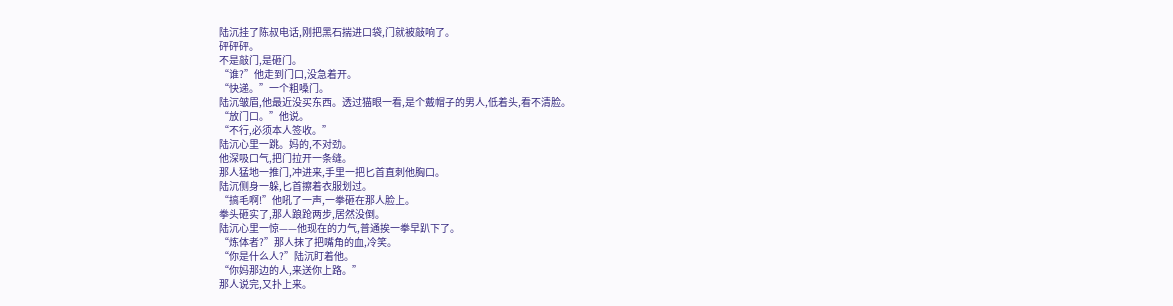陆沉挂了陈叔电话,刚把黑石揣进口袋,门就被敲响了。
砰砰砰。
不是敲门,是砸门。
“谁?”他走到门口,没急着开。
“快递。”一个粗嗓门。
陆沉皱眉,他最近没买东西。透过猫眼一看,是个戴帽子的男人,低着头,看不清脸。
“放门口。”他说。
“不行,必须本人签收。”
陆沉心里一跳。妈的,不对劲。
他深吸口气,把门拉开一条缝。
那人猛地一推门,冲进来,手里一把匕首直刺他胸口。
陆沉侧身一躲,匕首擦着衣服划过。
“搞毛啊!”他吼了一声,一拳砸在那人脸上。
拳头砸实了,那人踉跄两步,居然没倒。
陆沉心里一惊——他现在的力气,普通挨一拳早趴下了。
“炼体者?”那人抹了把嘴角的血,冷笑。
“你是什么人?”陆沉盯着他。
“你妈那边的人,来送你上路。”
那人说完,又扑上来。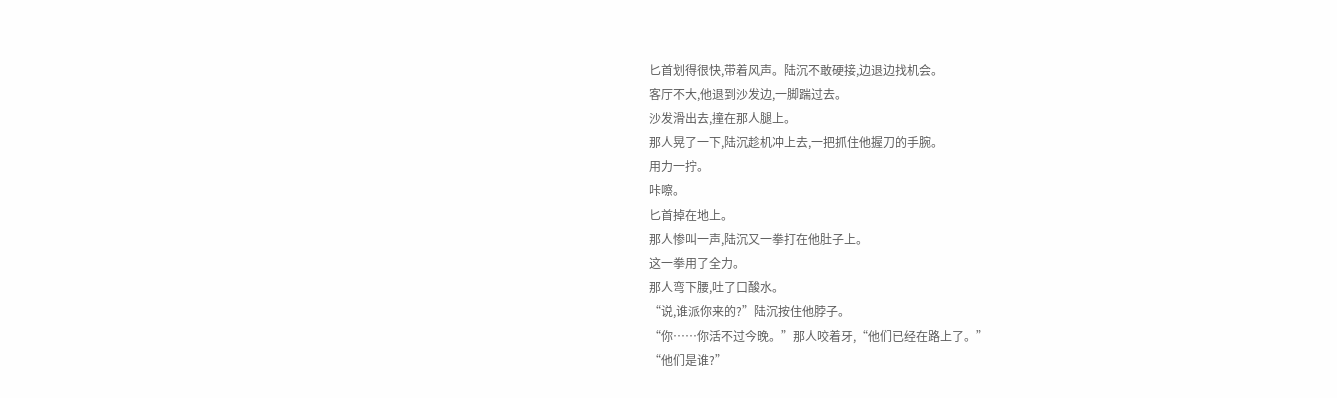匕首划得很快,带着风声。陆沉不敢硬接,边退边找机会。
客厅不大,他退到沙发边,一脚踹过去。
沙发滑出去,撞在那人腿上。
那人晃了一下,陆沉趁机冲上去,一把抓住他握刀的手腕。
用力一拧。
咔嚓。
匕首掉在地上。
那人惨叫一声,陆沉又一拳打在他肚子上。
这一拳用了全力。
那人弯下腰,吐了口酸水。
“说,谁派你来的?”陆沉按住他脖子。
“你……你活不过今晚。”那人咬着牙,“他们已经在路上了。”
“他们是谁?”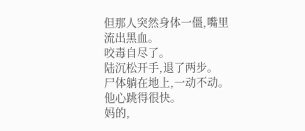但那人突然身体一僵,嘴里流出黑血。
咬毒自尽了。
陆沉松开手,退了两步。
尸体躺在地上,一动不动。
他心跳得很快。
妈的,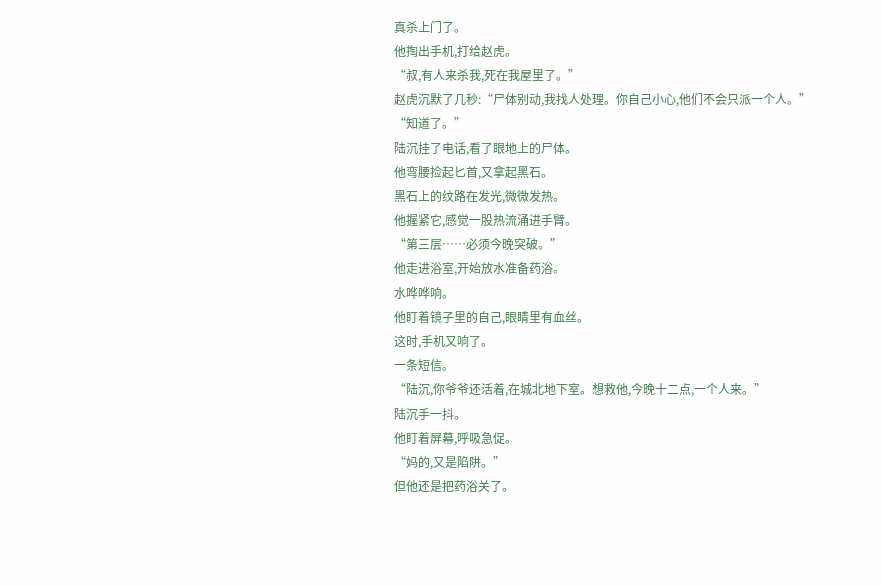真杀上门了。
他掏出手机,打给赵虎。
“叔,有人来杀我,死在我屋里了。”
赵虎沉默了几秒:“尸体别动,我找人处理。你自己小心,他们不会只派一个人。”
“知道了。”
陆沉挂了电话,看了眼地上的尸体。
他弯腰捡起匕首,又拿起黑石。
黑石上的纹路在发光,微微发热。
他握紧它,感觉一股热流涌进手臂。
“第三层……必须今晚突破。”
他走进浴室,开始放水准备药浴。
水哗哗响。
他盯着镜子里的自己,眼睛里有血丝。
这时,手机又响了。
一条短信。
“陆沉,你爷爷还活着,在城北地下室。想救他,今晚十二点,一个人来。”
陆沉手一抖。
他盯着屏幕,呼吸急促。
“妈的,又是陷阱。”
但他还是把药浴关了。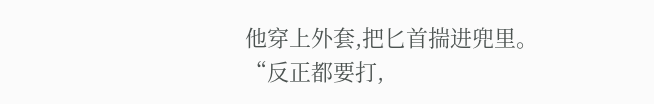他穿上外套,把匕首揣进兜里。
“反正都要打,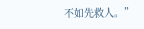不如先救人。”